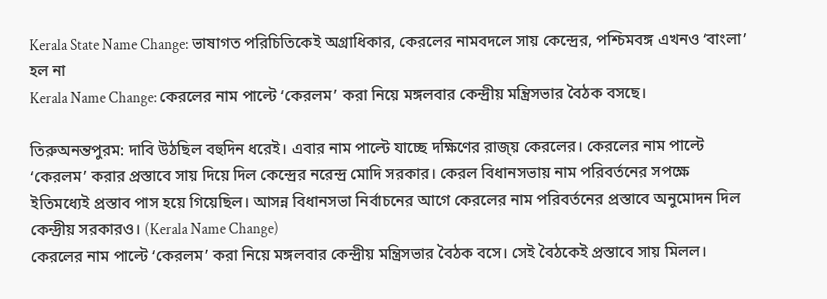Kerala State Name Change: ভাষাগত পরিচিতিকেই অগ্রাধিকার, কেরলের নামবদলে সায় কেন্দ্রের, পশ্চিমবঙ্গ এখনও ‘বাংলা’ হল না
Kerala Name Change: কেরলের নাম পাল্টে ‘কেরলম’ করা নিয়ে মঙ্গলবার কেন্দ্রীয় মন্ত্রিসভার বৈঠক বসছে।

তিরুঅনন্তপুরম: দাবি উঠছিল বহুদিন ধরেই। এবার নাম পাল্টে যাচ্ছে দক্ষিণের রাজ্য় কেরলের। কেরলের নাম পাল্টে ‘কেরলম’ করার প্রস্তাবে সায় দিয়ে দিল কেন্দ্রের নরেন্দ্র মোদি সরকার। কেরল বিধানসভায় নাম পরিবর্তনের সপক্ষে ইতিমধ্যেই প্রস্তাব পাস হয়ে গিয়েছিল। আসন্ন বিধানসভা নির্বাচনের আগে কেরলের নাম পরিবর্তনের প্রস্তাবে অনুমোদন দিল কেন্দ্রীয় সরকারও। (Kerala Name Change)
কেরলের নাম পাল্টে ‘কেরলম’ করা নিয়ে মঙ্গলবার কেন্দ্রীয় মন্ত্রিসভার বৈঠক বসে। সেই বৈঠকেই প্রস্তাবে সায় মিলল।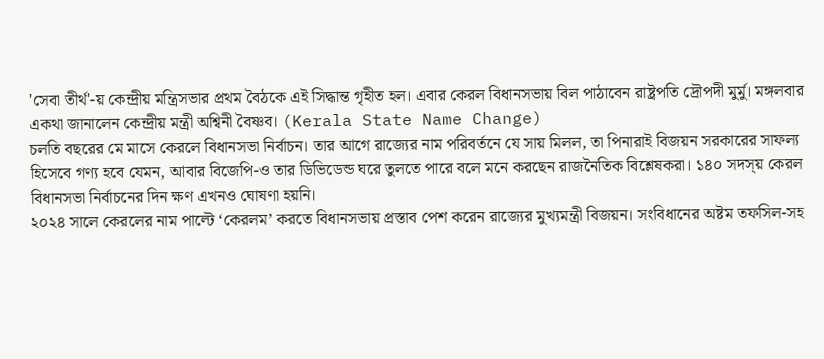'সেবা তীর্থ'-য় কেন্দ্রীয় মন্ত্রিসভার প্রথম বৈঠকে এই সিদ্ধান্ত গৃহীত হল। এবার কেরল বিধানসভায় বিল পাঠাবেন রাষ্ট্রপতি দ্রৌপদী মুর্মু। মঙ্গলবার একথা জানালেন কেন্দ্রীয় মন্ত্রী অশ্বিনী বৈষ্ণব। (Kerala State Name Change)
চলতি বছরের মে মাসে কেরলে বিধানসভা নির্বাচন। তার আগে রাজ্যের নাম পরিবর্তনে যে সায় মিলল, তা পিনারাই বিজয়ন সরকারের সাফল্য হিসেবে গণ্য হবে যেমন, আবার বিজেপি-ও তার ডিভিডেন্ড ঘরে তুলতে পারে বলে মনে করছেন রাজনৈতিক বিশ্লেষকরা। ১৪০ সদস্য় কেরল বিধানসভা নির্বাচনের দিন ক্ষণ এখনও ঘোষণা হয়নি।
২০২৪ সালে কেরলের নাম পাল্টে ‘কেরলম’ করতে বিধানসভায় প্রস্তাব পেশ করেন রাজ্যের মুখ্যমন্ত্রী বিজয়ন। সংবিধানের অষ্টম তফসিল-সহ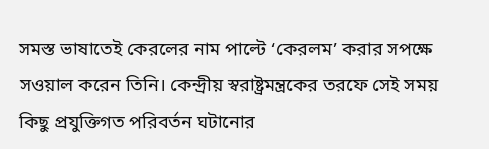সমস্ত ভাষাতেই কেরলের নাম পাল্টে ‘কেরলম’ করার সপক্ষে সওয়াল করেন তিনি। কেন্দ্রীয় স্বরাষ্ট্রমন্ত্রকের তরফে সেই সময় কিছু প্রযুক্তিগত পরিবর্তন ঘটানোর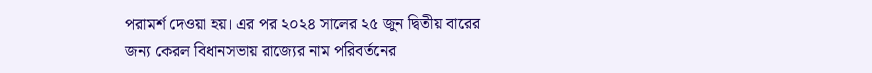পরামর্শ দেওয়া হয়। এর পর ২০২৪ সালের ২৫ জুন দ্বিতীয় বারের জন্য কেরল বিধানসভায় রাজ্যের নাম পরিবর্তনের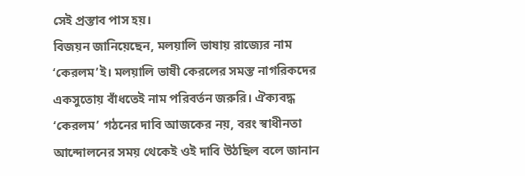সেই প্রস্তাব পাস হয়।
বিজয়ন জানিয়েছেন, মলয়ালি ভাষায় রাজ্যের নাম ‘কেরলম’ই। মলয়ালি ভাষী কেরলের সমস্ত নাগরিকদের একসুতোয় বাঁধতেই নাম পরিবর্তন জরুরি। ঐক্যবদ্ধ ‘কেরলম’ গঠনের দাবি আজকের নয়, বরং স্বাধীনতা আন্দোলনের সময় থেকেই ওই দাবি উঠছিল বলে জানান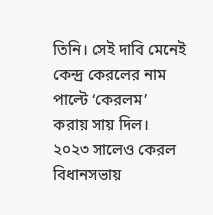তিনি। সেই দাবি মেনেই কেন্দ্র কেরলের নাম পাল্টে ‘কেরলম’ করায় সায় দিল।
২০২৩ সালেও কেরল বিধানসভায়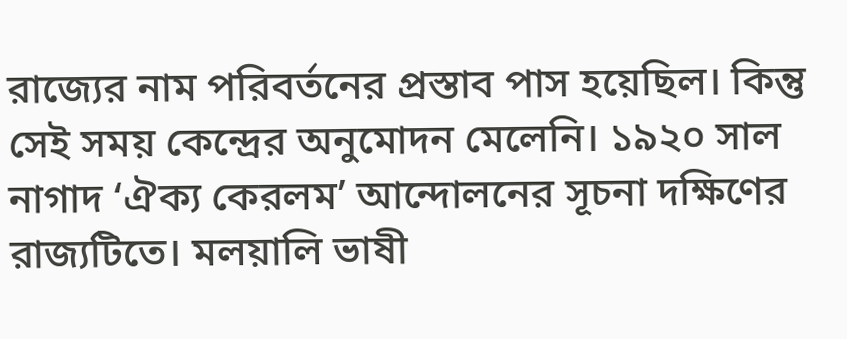রাজ্যের নাম পরিবর্তনের প্রস্তাব পাস হয়েছিল। কিন্তু সেই সময় কেন্দ্রের অনুমোদন মেলেনি। ১৯২০ সাল নাগাদ ‘ঐক্য কেরলম’ আন্দোলনের সূচনা দক্ষিণের রাজ্যটিতে। মলয়ালি ভাষী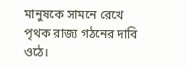মানুষকে সামনে রেখে পৃথক রাজ্য গঠনের দাবি ওঠে।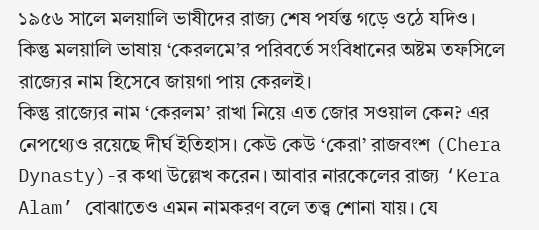১৯৫৬ সালে মলয়ালি ভাষীদের রাজ্য শেষ পর্যন্ত গড়ে ওঠে যদিও। কিন্তু মলয়ালি ভাষায় ‘কেরলমে’র পরিবর্তে সংবিধানের অষ্টম তফসিলে রাজ্যের নাম হিসেবে জায়গা পায় কেরলই।
কিন্তু রাজ্যের নাম ‘কেরলম’ রাখা নিয়ে এত জোর সওয়াল কেন? এর নেপথ্যেও রয়েছে দীর্ঘ ইতিহাস। কেউ কেউ ‘কেরা’ রাজবংশ (Chera Dynasty)-র কথা উল্লেখ করেন। আবার নারকেলের রাজ্য ‘Kera Alam’ বোঝাতেও এমন নামকরণ বলে তত্ত্ব শোনা যায়। যে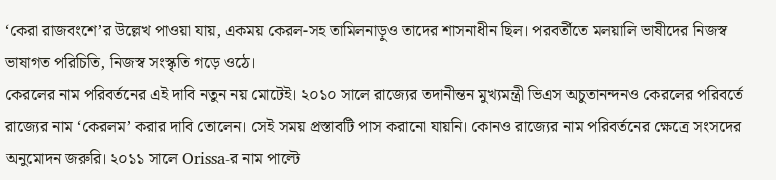‘কেরা রাজবংশে’র উল্লেখ পাওয়া যায়, একময় কেরল-সহ তামিলনাড়ুও তাদের শাসনাধীন ছিল। পরবর্তীতে মলয়ালি ভাষীদের নিজস্ব ভাষাগত পরিচিতি, নিজস্ব সংস্কৃতি গড়ে ওঠে।
কেরলের নাম পরিবর্তনের এই দাবি নতুন নয় মোটেই। ২০১০ সালে রাজ্যের তদানীন্তন মুখ্যমন্ত্রী ভিএস অচুতানন্দনও কেরলের পরিবর্তে রাজ্যের নাম ‘কেরলম’ করার দাবি তোলেন। সেই সময় প্রস্তাবটি পাস করানো যায়নি। কোনও রাজ্যের নাম পরিবর্তনের ক্ষেত্রে সংসদের অনুমোদন জরুরি। ২০১১ সালে Orissa-র নাম পাল্টে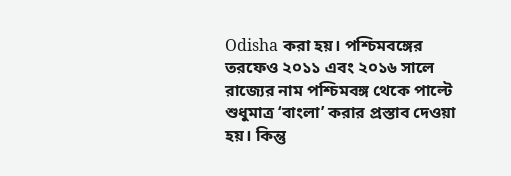Odisha করা হয়। পশ্চিমবঙ্গের তরফেও ২০১১ এবং ২০১৬ সালে রাজ্যের নাম পশ্চিমবঙ্গ থেকে পাল্টে শুধুমাত্র ‘বাংলা’ করার প্রস্তাব দেওয়া হয়। কিন্তু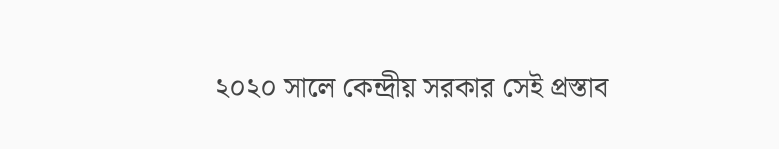২০২০ সালে কেন্দ্রীয় সরকার সেই প্রস্তাব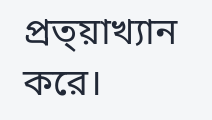প্রত্য়াখ্যান করে।